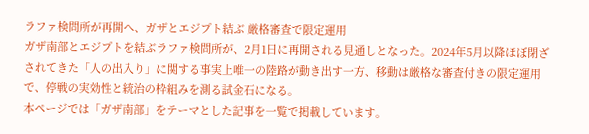ラファ検問所が再開へ、ガザとエジプト結ぶ 厳格審査で限定運用
ガザ南部とエジプトを結ぶラファ検問所が、2月1日に再開される見通しとなった。2024年5月以降ほぼ閉ざされてきた「人の出入り」に関する事実上唯一の陸路が動き出す一方、移動は厳格な審査付きの限定運用で、停戦の実効性と統治の枠組みを測る試金石になる。
本ページでは「ガザ南部」をテーマとした記事を一覧で掲載しています。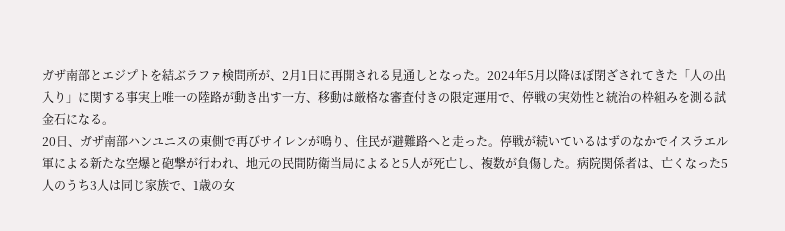ガザ南部とエジプトを結ぶラファ検問所が、2月1日に再開される見通しとなった。2024年5月以降ほぼ閉ざされてきた「人の出入り」に関する事実上唯一の陸路が動き出す一方、移動は厳格な審査付きの限定運用で、停戦の実効性と統治の枠組みを測る試金石になる。
20日、ガザ南部ハンユニスの東側で再びサイレンが鳴り、住民が避難路へと走った。停戦が続いているはずのなかでイスラエル軍による新たな空爆と砲撃が行われ、地元の民間防衛当局によると5人が死亡し、複数が負傷した。病院関係者は、亡くなった5人のうち3人は同じ家族で、1歳の女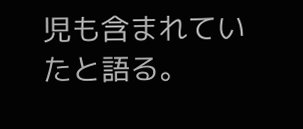児も含まれていたと語る。